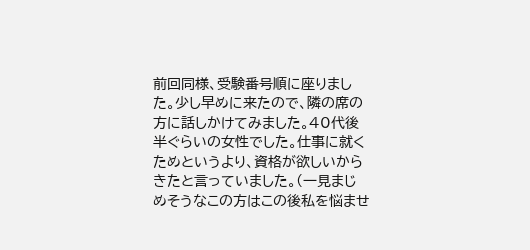前回同様、受験番号順に座りました。少し早めに来たので、隣の席の方に話しかけてみました。40代後半ぐらいの女性でした。仕事に就くためというより、資格が欲しいからきたと言っていました。(一見まじめそうなこの方はこの後私を悩ませ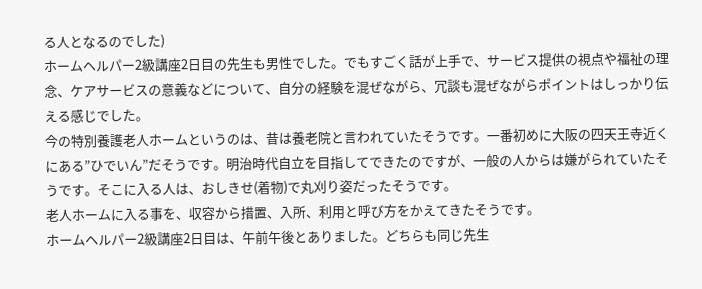る人となるのでした)
ホームヘルパー2級講座2日目の先生も男性でした。でもすごく話が上手で、サービス提供の視点や福祉の理念、ケアサービスの意義などについて、自分の経験を混ぜながら、冗談も混ぜながらポイントはしっかり伝える感じでした。
今の特別養護老人ホームというのは、昔は養老院と言われていたそうです。一番初めに大阪の四天王寺近くにある”ひでいん”だそうです。明治時代自立を目指してできたのですが、一般の人からは嫌がられていたそうです。そこに入る人は、おしきせ(着物)で丸刈り姿だったそうです。
老人ホームに入る事を、収容から措置、入所、利用と呼び方をかえてきたそうです。
ホームヘルパー2級講座2日目は、午前午後とありました。どちらも同じ先生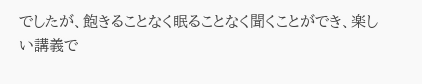でしたが、飽きることなく眠ることなく聞くことができ、楽しい講義で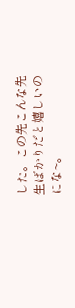した。この先こんな先生ばかりだと嬉しいのにな~。